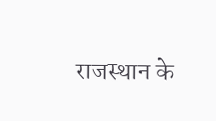राजस्थान के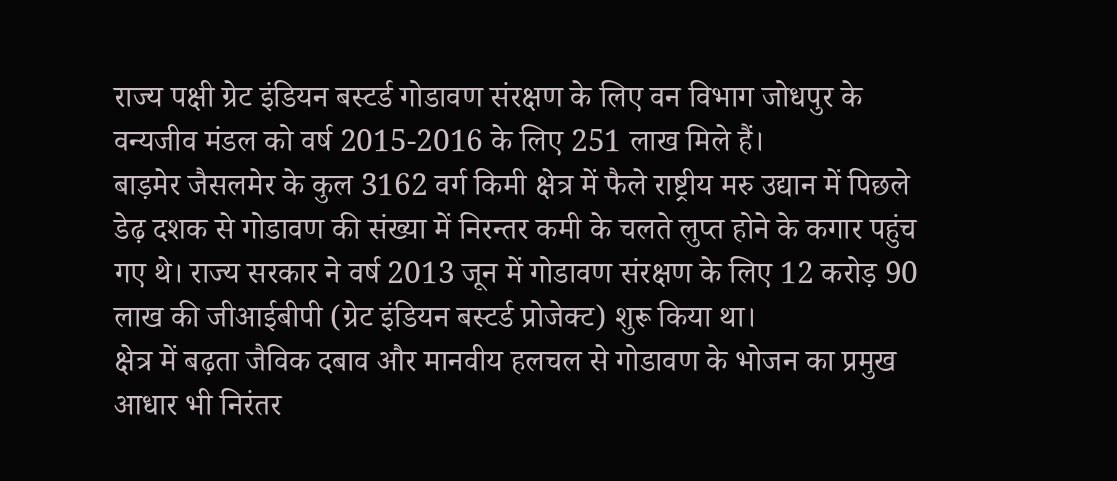राज्य पक्षी ग्रेट इंडियन बस्टर्ड गोडावण संरक्षण के लिए वन विभाग जोधपुर के वन्यजीव मंडल को वर्ष 2015-2016 के लिए 251 लाख मिले हैं।
बाड़मेर जैसलमेर के कुल 3162 वर्ग किमी क्षेत्र में फैले राष्ट्रीय मरु उद्यान में पिछले डेढ़ दशक से गोडावण की संख्या में निरन्तर कमी के चलते लुप्त होने के कगार पहुंच गए थे। राज्य सरकार ने वर्ष 2013 जून में गोडावण संरक्षण के लिए 12 करोड़ 90 लाख की जीआईबीपी (ग्रेट इंडियन बस्टर्ड प्रोजेक्ट) शुरू किया था।
क्षेत्र में बढ़ता जैविक दबाव और मानवीय हलचल से गोडावण के भोजन का प्रमुख आधार भी निरंतर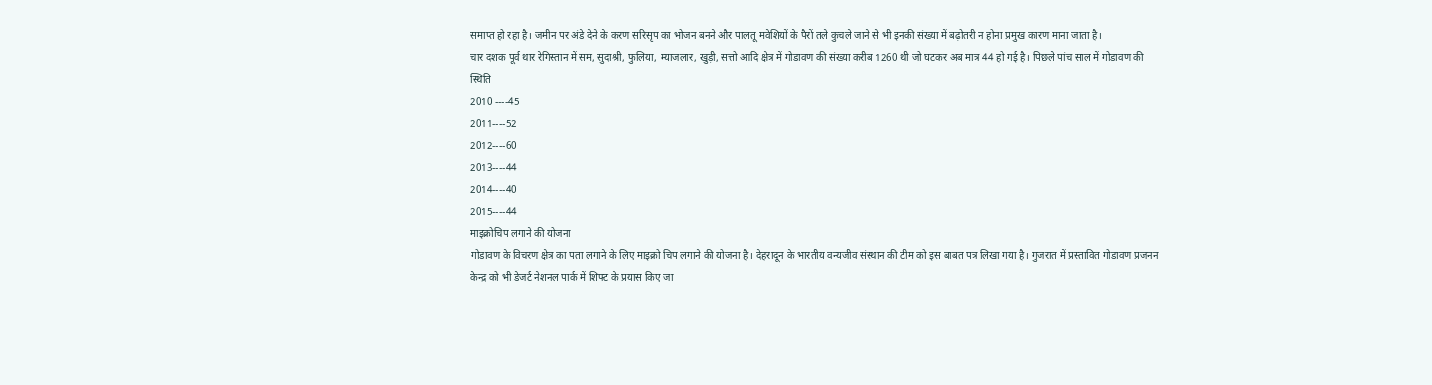समाप्त हो रहा है। जमीन पर अंडे देने के करण सरिसृप का भोजन बनने और पालतू मवेशियों के पैरों तले कुचले जाने से भी इनकी संख्या में बढ़ोतरी न होना प्रमुख कारण माना जाता है।
चार दशक पूर्व थार रेगिस्तान में सम, सुदाश्री, फुलिया, म्याजलार, खुड़ी, सत्तो आदि क्षेत्र में गोडावण की संख्या करीब 1260 थी जो घटकर अब मात्र 44 हो गई है। पिछले पांच साल में गोडावण की स्थिति
2010 ----45
2011----52
2012----60
2013----44
2014----40
2015----44
माइक्रोचिप लगाने की योजना
गोडावण के विचरण क्षेत्र का पता लगाने के लिए माइक्रो चिप लगाने की योजना है। देहरादून के भारतीय वन्यजीव संस्थान की टीम को इस बाबत पत्र लिखा गया है। गुजरात में प्रस्तावित गोडावण प्रजनन केन्द्र को भी डेजर्ट नेशनल पार्क में शिफ्ट के प्रयास किए जा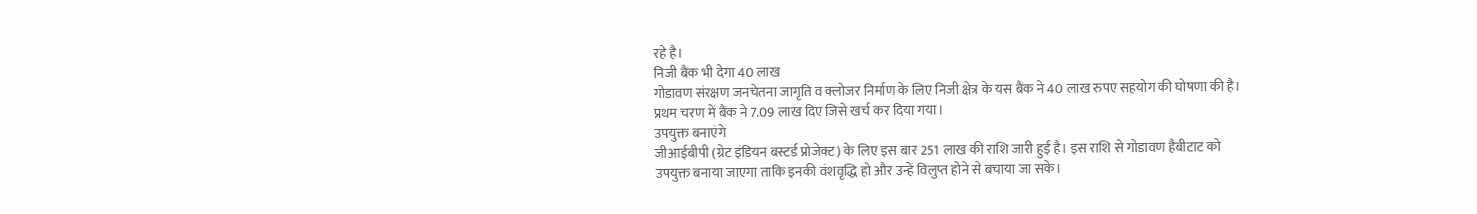रहे है।
निजी बैंक भी देगा 40 लाख
गोडावण संरक्षण जनचेतना जागृति व क्लोजर निर्माण के लिए निजी क्षेत्र के यस बैंक ने 40 लाख रुपए सहयोग की घोषणा की है। प्रथम चरण में बैंक ने 7.09 लाख दिए जिसे खर्च कर दिया गया।
उपयुक्त बनाएंगे
जीआईबीपी (ग्रेट इंडियन बस्टर्ड प्रोजेक्ट) के लिए इस बार 251 लाख की राशि जारी हुई है। इस राशि से गोडावण हैबीटाट को उपयुक्त बनाया जाएगा ताकि इनकी वंशवृद्धि हो और उन्हें विलुप्त होने से बचाया जा सके।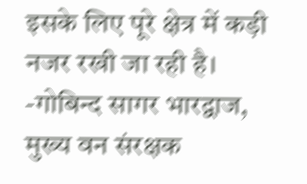इसके लिए पूरे क्षेत्र में कड़ी नजर रखी जा रही है।
-गोबिन्द सागर भारद्वाज, मुख्य वन संरक्षक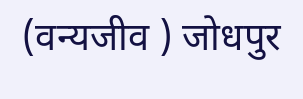(वन्यजीव ) जोधपुर